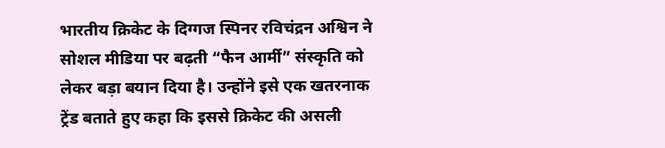भारतीय क्रिकेट के दिग्गज स्पिनर रविचंद्रन अश्विन ने सोशल मीडिया पर बढ़ती “फैन आर्मी” संस्कृति को लेकर बड़ा बयान दिया है। उन्होंने इसे एक खतरनाक ट्रेंड बताते हुए कहा कि इससे क्रिकेट की असली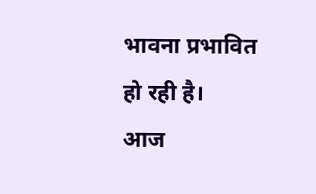भावना प्रभावित हो रही है।
आज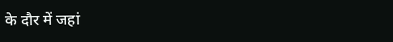के दौर में जहां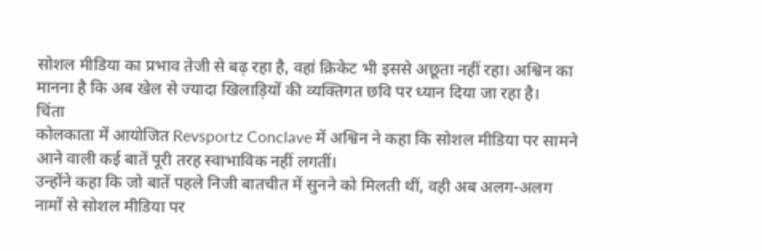सोशल मीडिया का प्रभाव तेजी से बढ़ रहा है, वहां क्रिकेट भी इससे अछूता नहीं रहा। अश्विन का मानना है कि अब खेल से ज्यादा खिलाड़ियों की व्यक्तिगत छवि पर ध्यान दिया जा रहा है।
चिंता
कोलकाता में आयोजित Revsportz Conclave में अश्विन ने कहा कि सोशल मीडिया पर सामने आने वाली कई बातें पूरी तरह स्वाभाविक नहीं लगतीं।
उन्होंने कहा कि जो बातें पहले निजी बातचीत में सुनने को मिलती थीं, वही अब अलग-अलग नामों से सोशल मीडिया पर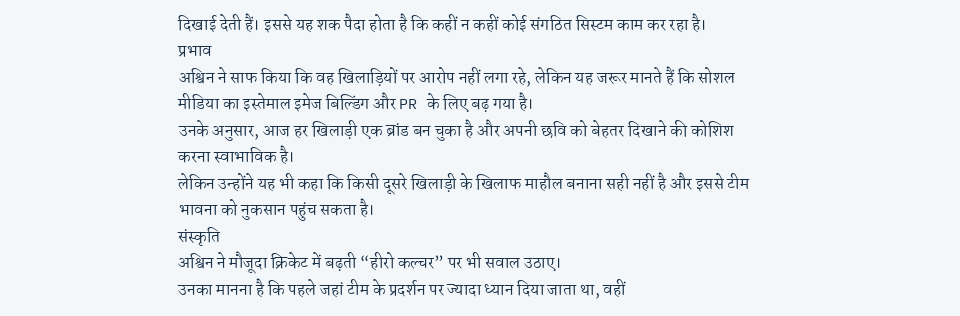दिखाई देती हैं। इससे यह शक पैदा होता है कि कहीं न कहीं कोई संगठित सिस्टम काम कर रहा है।
प्रभाव
अश्विन ने साफ किया कि वह खिलाड़ियों पर आरोप नहीं लगा रहे, लेकिन यह जरूर मानते हैं कि सोशल मीडिया का इस्तेमाल इमेज बिल्डिंग और PR के लिए बढ़ गया है।
उनके अनुसार, आज हर खिलाड़ी एक ब्रांड बन चुका है और अपनी छवि को बेहतर दिखाने की कोशिश करना स्वाभाविक है।
लेकिन उन्होंने यह भी कहा कि किसी दूसरे खिलाड़ी के खिलाफ माहौल बनाना सही नहीं है और इससे टीम भावना को नुकसान पहुंच सकता है।
संस्कृति
अश्विन ने मौजूदा क्रिकेट में बढ़ती “हीरो कल्चर” पर भी सवाल उठाए।
उनका मानना है कि पहले जहां टीम के प्रदर्शन पर ज्यादा ध्यान दिया जाता था, वहीं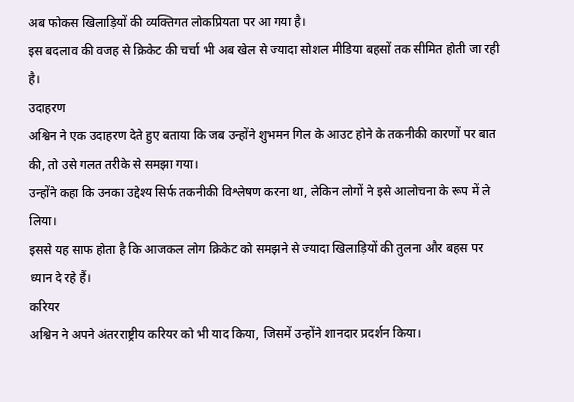अब फोकस खिलाड़ियों की व्यक्तिगत लोकप्रियता पर आ गया है।
इस बदलाव की वजह से क्रिकेट की चर्चा भी अब खेल से ज्यादा सोशल मीडिया बहसों तक सीमित होती जा रही है।
उदाहरण
अश्विन ने एक उदाहरण देते हुए बताया कि जब उन्होंने शुभमन गिल के आउट होने के तकनीकी कारणों पर बात की, तो उसे गलत तरीके से समझा गया।
उन्होंने कहा कि उनका उद्देश्य सिर्फ तकनीकी विश्लेषण करना था, लेकिन लोगों ने इसे आलोचना के रूप में ले लिया।
इससे यह साफ होता है कि आजकल लोग क्रिकेट को समझने से ज्यादा खिलाड़ियों की तुलना और बहस पर ध्यान दे रहे हैं।
करियर
अश्विन ने अपने अंतरराष्ट्रीय करियर को भी याद किया, जिसमें उन्होंने शानदार प्रदर्शन किया।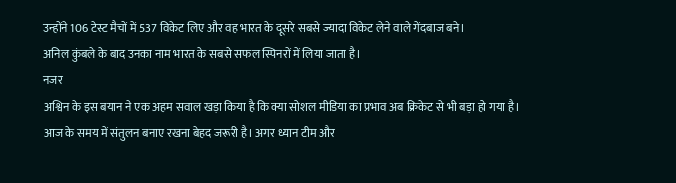उन्होंने 106 टेस्ट मैचों में 537 विकेट लिए और वह भारत के दूसरे सबसे ज्यादा विकेट लेने वाले गेंदबाज बने।
अनिल कुंबले के बाद उनका नाम भारत के सबसे सफल स्पिनरों में लिया जाता है।
नजर
अश्विन के इस बयान ने एक अहम सवाल खड़ा किया है कि क्या सोशल मीडिया का प्रभाव अब क्रिकेट से भी बड़ा हो गया है।
आज के समय में संतुलन बनाए रखना बेहद जरूरी है। अगर ध्यान टीम और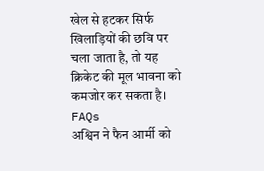खेल से हटकर सिर्फ खिलाड़ियों की छवि पर चला जाता है, तो यह क्रिकेट की मूल भावना को कमजोर कर सकता है।
FAQs
अश्विन ने फैन आर्मी को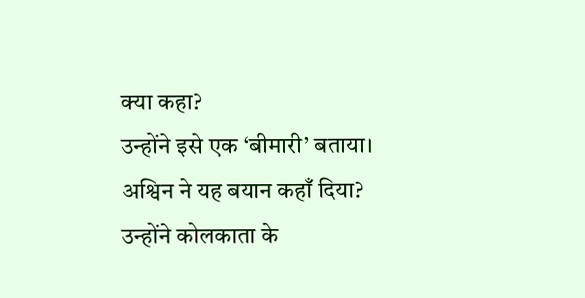क्या कहा?
उन्होंने इसे एक ‘बीमारी’ बताया।
अश्विन ने यह बयान कहाँ दिया?
उन्होंने कोलकाता के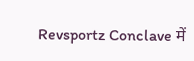Revsportz Conclave में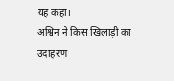यह कहा।
अश्विन ने किस खिलाड़ी का उदाहरण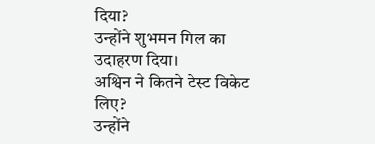दिया?
उन्होंने शुभमन गिल का उदाहरण दिया।
अश्विन ने कितने टेस्ट विकेट लिए?
उन्होंने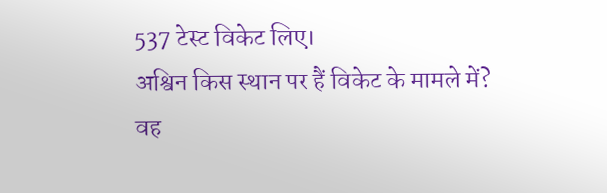537 टेस्ट विकेट लिए।
अश्विन किस स्थान पर हैं विकेट के मामले में?
वह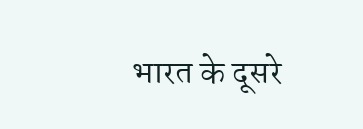भारत के दूसरे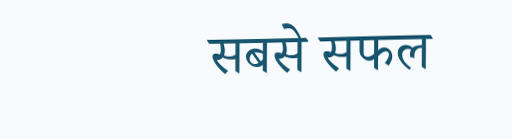सबसे सफल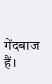गेंदबाज हैं।